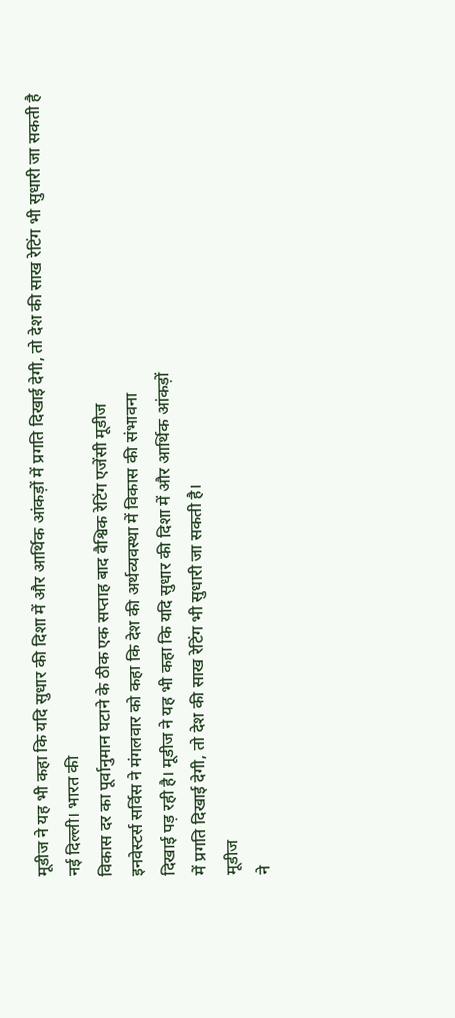मूडीज ने यह भी कहा कि यदि सुधार की दिशा में और आर्थिक आंकड़ों में प्रगति दिखाई देगी, तो देश की साख रेटिंग भी सुधारी जा सकती है
नई दिल्ली। भारत की
विकास दर का पूर्वानुमान घटाने के ठीक एक सप्ताह बाद वैश्विक रेटिंग एजेंसी मूडीज
इनवेस्टर्स सर्विस ने मंगलवार को कहा कि देश की अर्थव्यवस्था में विकास की संभावना
दिखाई पड़ रही है। मूडीज ने यह भी कहा कि यदि सुधार की दिशा में और आर्थिक आंकड़ों
में प्रगति दिखाई देगी, तो देश की साख रेटिंग भी सुधारी जा सकती है।
मूडीज
ने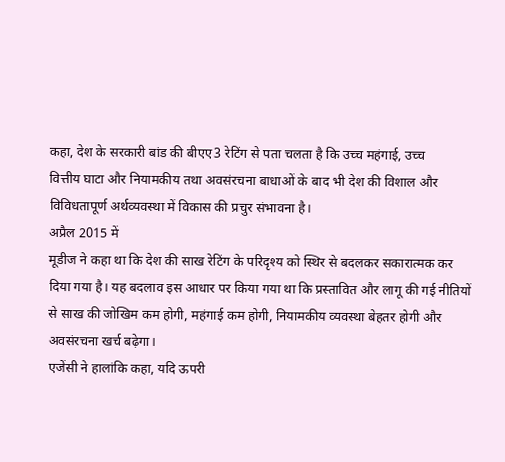कहा, देश के सरकारी बांड की बीएए3 रेटिंग से पता चलता है कि उच्च महंगाई, उच्च
वित्तीय घाटा और नियामकीय तथा अवसंरचना बाधाओं के बाद भी देश की विशाल और
विविधतापूर्ण अर्थव्यवस्था में विकास की प्रचुर संभावना है।
अप्रैल 2015 में
मूडीज ने कहा था कि देश की साख रेटिंग के परिदृश्य को स्थिर से बदलकर सकारात्मक कर
दिया गया है। यह बदलाव इस आधार पर किया गया था कि प्रस्तावित और लागू की गई नीतियों
से साख की जोखिम कम होगी, महंगाई कम होगी, नियामकीय व्यवस्था बेहतर होगी और
अवसंरचना खर्च बढ़ेगा।
एजेंसी ने हालांकि कहा, यदि ऊपरी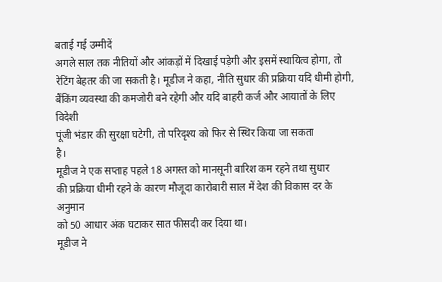बताई गई उम्मीदें
अगले साल तक नीतियों और आंकड़ों में दिखाई पड़ेगी और इसमें स्थायित्व होगा, तो
रेटिंग बेहतर की जा सकती है। मूडीज ने कहा, नीति सुधार की प्रक्रिया यदि धीमी होगी,
बैंकिंग व्यवस्था की कमजोरी बने रहेगी और यदि बाहरी कर्ज और आयातों के लिए विदेशी
पूंजी भंडार की सुरक्षा घटेगी, तो परिदृश्य को फिर से स्थिर किया जा सकता
है।
मूडीज ने एक सप्ताह पहले 18 अगस्त को मानसूनी बारिश कम रहने तथा सुधार
की प्रक्रिया धीमी रहने के कारण मौजूदा कारोबारी साल में देश की विकास दर के अनुमान
को 50 आधार अंक घटाकर सात फीसदी कर दिया था।
मूडीज ने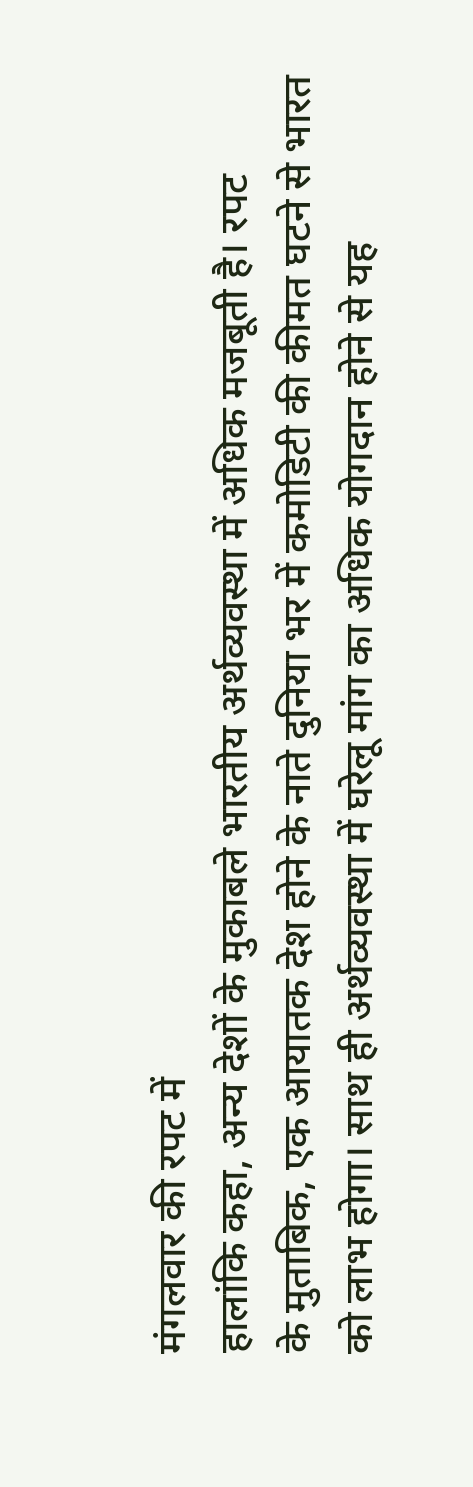मंगलवार की रपट में
हालांकि कहा, अन्य देशों के मुकाबले भारतीय अर्थव्यवस्था में अधिक मजबूती है। रपट
के मुताबिक, एक आयातक देश होने के नाते दुनिया भर में कमोडिटी की कीमत घटने से भारत
को लाभ होगा। साथ ही अर्थव्यवस्था में घरेलू मांग का अधिक योगदान होने से यह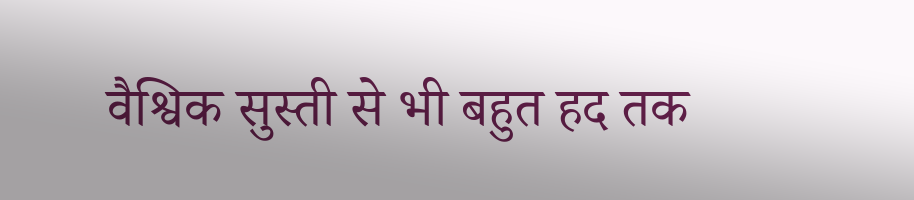वैश्विक सुस्ती से भी बहुत हद तक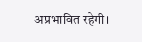अप्रभावित रहेगी।